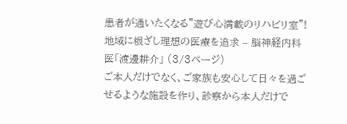患者が通いたくなる”遊び心満載のリハビリ室”!地域に根ざし理想の医療を追求 – 脳神経内科医「渡邊耕介」 (3/3ページ)
ご本人だけでなく、ご家族も安心して日々を過ごせるような施設を作り、診察から本人だけで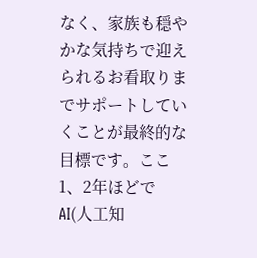なく、家族も穏やかな気持ちで迎えられるお看取りまでサポートしていくことが最終的な目標です。ここ1、2年ほどでAI(人工知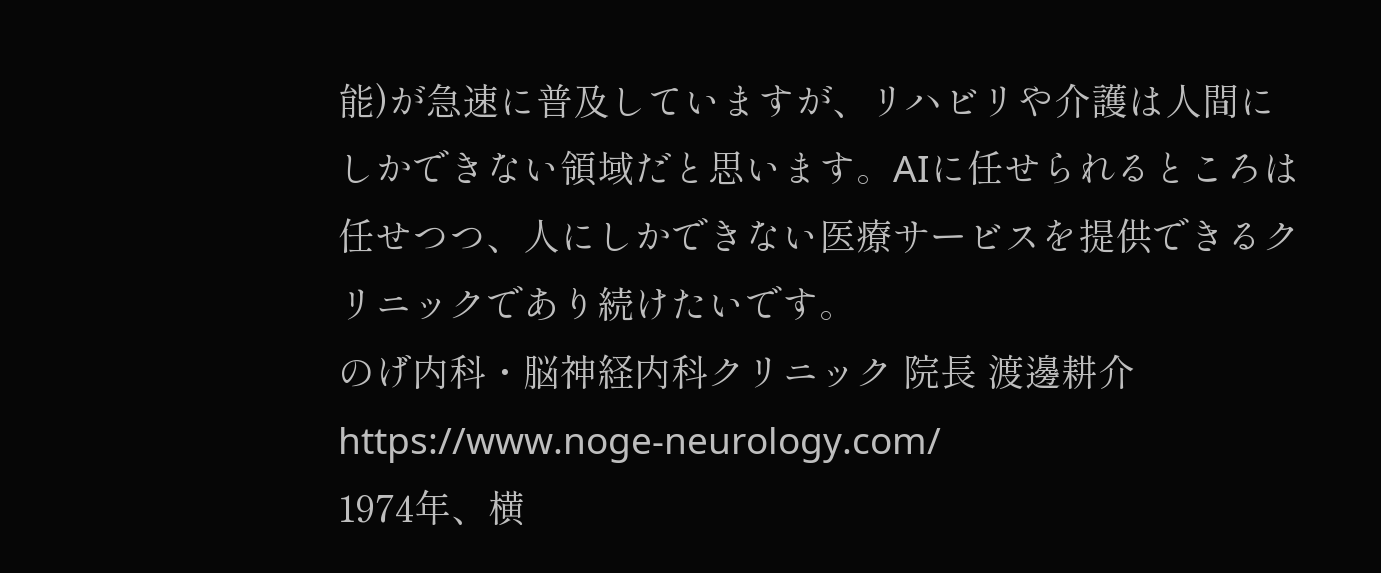能)が急速に普及していますが、リハビリや介護は人間にしかできない領域だと思います。AIに任せられるところは任せつつ、人にしかできない医療サービスを提供できるクリニックであり続けたいです。
のげ内科・脳神経内科クリニック 院長 渡邊耕介
https://www.noge-neurology.com/
1974年、横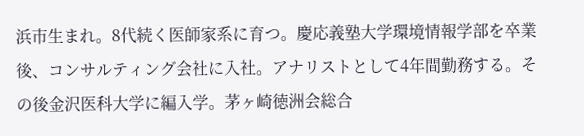浜市生まれ。8代続く医師家系に育つ。慶応義塾大学環境情報学部を卒業後、コンサルティング会社に入社。アナリストとして4年間勤務する。その後金沢医科大学に編入学。茅ヶ崎徳洲会総合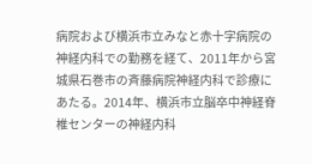病院および横浜市立みなと赤十字病院の神経内科での勤務を経て、2011年から宮城県石巻市の斉藤病院神経内科で診療にあたる。2014年、横浜市立脳卒中神経脊椎センターの神経内科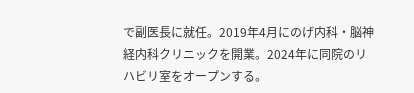で副医長に就任。2019年4月にのげ内科・脳神経内科クリニックを開業。2024年に同院のリハビリ室をオープンする。